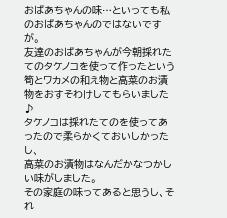おばあちゃんの味…といっても私のおばあちゃんのではないですが。
友達のおばあちゃんが今朝採れたてのタケノコを使って作ったという
筍とワカメの和え物と高菜のお漬物をおすそわけしてもらいました♪
タケノコは採れたてのを使ってあったので柔らかくておいしかったし、
高菜のお漬物はなんだかなつかしい味がしました。
その家庭の味ってあると思うし、それ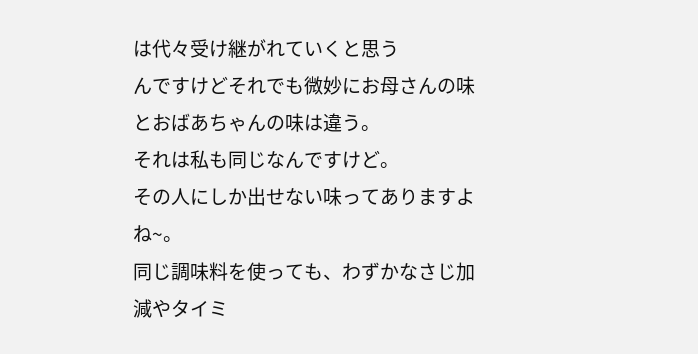は代々受け継がれていくと思う
んですけどそれでも微妙にお母さんの味とおばあちゃんの味は違う。
それは私も同じなんですけど。
その人にしか出せない味ってありますよね~。
同じ調味料を使っても、わずかなさじ加減やタイミ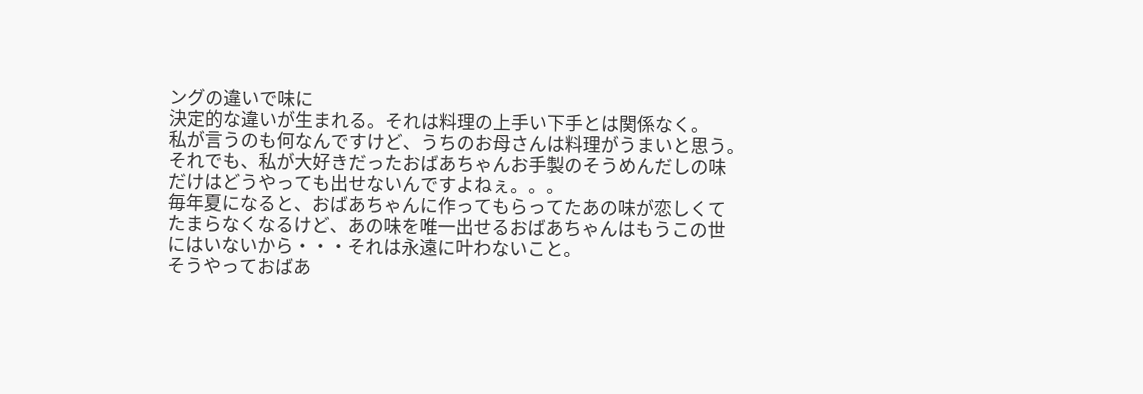ングの違いで味に
決定的な違いが生まれる。それは料理の上手い下手とは関係なく。
私が言うのも何なんですけど、うちのお母さんは料理がうまいと思う。
それでも、私が大好きだったおばあちゃんお手製のそうめんだしの味
だけはどうやっても出せないんですよねぇ。。。
毎年夏になると、おばあちゃんに作ってもらってたあの味が恋しくて
たまらなくなるけど、あの味を唯一出せるおばあちゃんはもうこの世
にはいないから・・・それは永遠に叶わないこと。
そうやっておばあ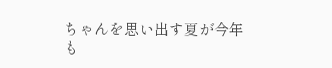ちゃんを思い出す夏が今年も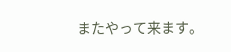またやって来ます。